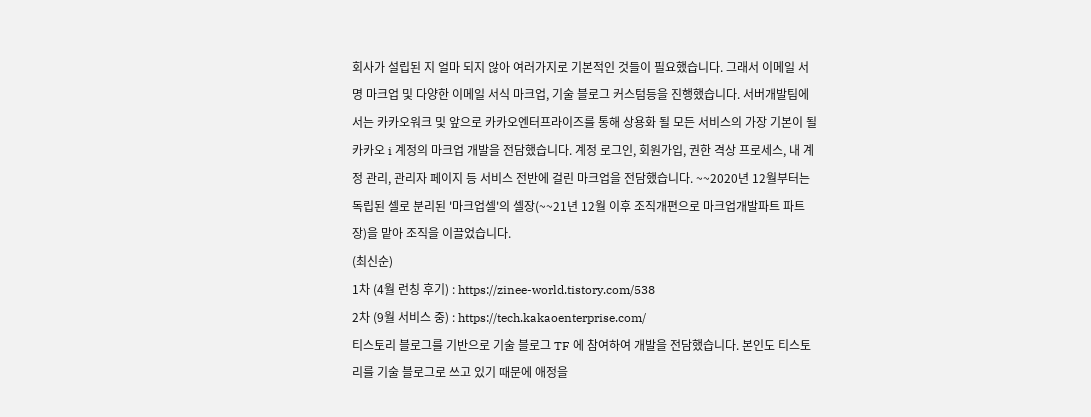회사가 설립된 지 얼마 되지 않아 여러가지로 기본적인 것들이 필요했습니다. 그래서 이메일 서명 마크업 및 다양한 이메일 서식 마크업, 기술 블로그 커스텀등을 진행했습니다. 서버개발팀에서는 카카오워크 및 앞으로 카카오엔터프라이즈를 통해 상용화 될 모든 서비스의 가장 기본이 될 카카오 i 계정의 마크업 개발을 전담했습니다. 계정 로그인, 회원가입, 권한 격상 프로세스, 내 계정 관리, 관리자 페이지 등 서비스 전반에 걸린 마크업을 전담했습니다. ~~2020년 12월부터는 독립된 셀로 분리된 '마크업셀'의 셀장(~~21년 12월 이후 조직개편으로 마크업개발파트 파트장)을 맡아 조직을 이끌었습니다.
(최신순)
1차 (4월 런칭 후기) : https://zinee-world.tistory.com/538
2차 (9월 서비스 중) : https://tech.kakaoenterprise.com/
티스토리 블로그를 기반으로 기술 블로그 TF 에 참여하여 개발을 전담했습니다. 본인도 티스토리를 기술 블로그로 쓰고 있기 때문에 애정을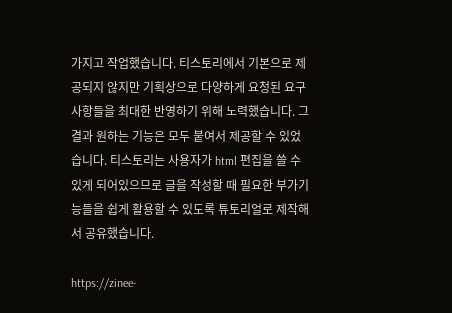가지고 작업했습니다. 티스토리에서 기본으로 제공되지 않지만 기획상으로 다양하게 요청된 요구사항들을 최대한 반영하기 위해 노력했습니다. 그 결과 원하는 기능은 모두 붙여서 제공할 수 있었습니다. 티스토리는 사용자가 html 편집을 쓸 수 있게 되어있으므로 글을 작성할 때 필요한 부가기능들을 쉽게 활용할 수 있도록 튜토리얼로 제작해서 공유했습니다.

https://zinee-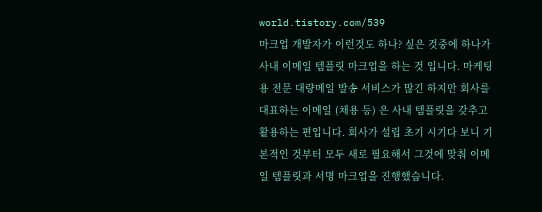world.tistory.com/539
마크업 개발자가 이런것도 하나? 싶은 것중에 하나가 사내 이메일 템플릿 마크업을 하는 것 입니다. 마케팅용 전문 대량메일 발송 서비스가 많긴 하지만 회사를 대표하는 이메일 (채용 등) 은 사내 템플릿을 갖추고 활용하는 편입니다. 회사가 설립 초기 시기다 보니 기본적인 것부터 모두 새로 필요해서 그것에 맞춰 이메일 템플릿과 서명 마크업을 진행했습니다.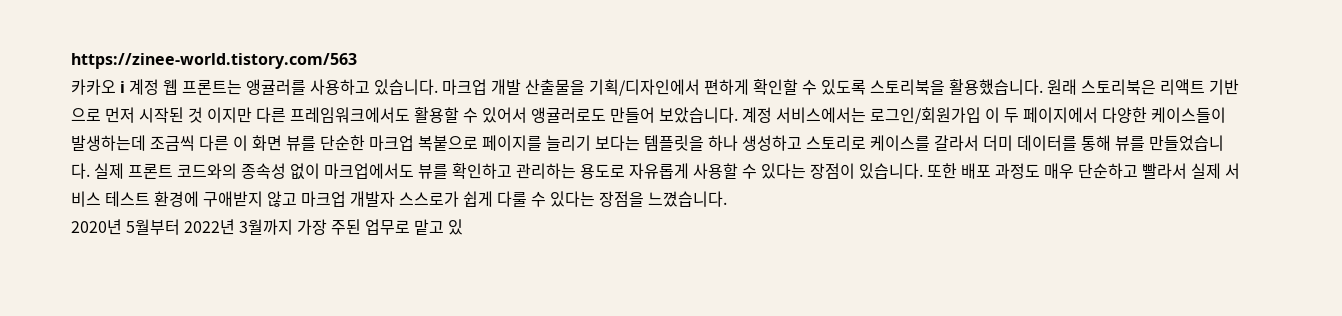https://zinee-world.tistory.com/563
카카오 i 계정 웹 프론트는 앵귤러를 사용하고 있습니다. 마크업 개발 산출물을 기획/디자인에서 편하게 확인할 수 있도록 스토리북을 활용했습니다. 원래 스토리북은 리액트 기반으로 먼저 시작된 것 이지만 다른 프레임워크에서도 활용할 수 있어서 앵귤러로도 만들어 보았습니다. 계정 서비스에서는 로그인/회원가입 이 두 페이지에서 다양한 케이스들이 발생하는데 조금씩 다른 이 화면 뷰를 단순한 마크업 복붙으로 페이지를 늘리기 보다는 템플릿을 하나 생성하고 스토리로 케이스를 갈라서 더미 데이터를 통해 뷰를 만들었습니다. 실제 프론트 코드와의 종속성 없이 마크업에서도 뷰를 확인하고 관리하는 용도로 자유롭게 사용할 수 있다는 장점이 있습니다. 또한 배포 과정도 매우 단순하고 빨라서 실제 서비스 테스트 환경에 구애받지 않고 마크업 개발자 스스로가 쉽게 다룰 수 있다는 장점을 느꼈습니다.
2020년 5월부터 2022년 3월까지 가장 주된 업무로 맡고 있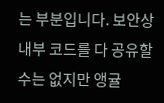는 부분입니다. 보안상 내부 코드를 다 공유할 수는 없지만 앵귤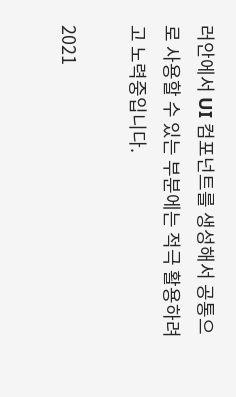러안에서 UI 컴포넌트를 생성해서 공통으로 사용할 수 있는 부분에는 적극 활용하려고 노력중입니다.

2021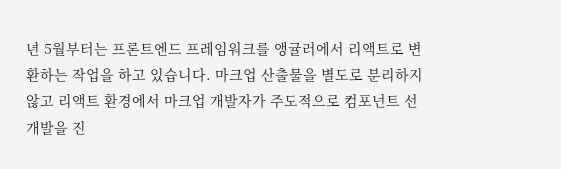년 5월부터는 프론트엔드 프레임워크를 앵귤러에서 리액트로 변환하는 작업을 하고 있습니다. 마크업 산출물을 별도로 분리하지 않고 리액트 환경에서 마크업 개발자가 주도적으로 컴포넌트 선개발을 진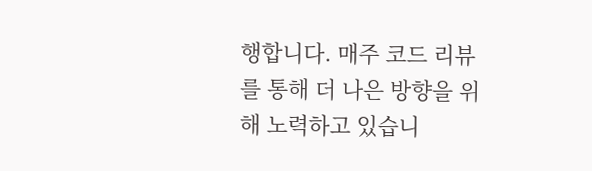행합니다. 매주 코드 리뷰를 통해 더 나은 방향을 위해 노력하고 있습니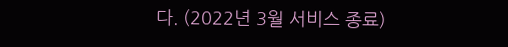다. (2022년 3월 서비스 종료)